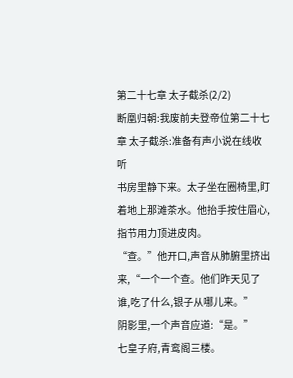第二十七章 太子截杀(2/2)
断凰归朝:我废前夫登帝位第二十七章 太子截杀:准备有声小说在线收听
书房里静下来。太子坐在圈椅里,盯着地上那滩茶水。他抬手按住眉心,指节用力顶进皮肉。
“查。”他开口,声音从肺腑里挤出来,“一个一个查。他们昨天见了谁,吃了什么,银子从哪儿来。”
阴影里,一个声音应道:“是。”
七皇子府,青鸾阁三楼。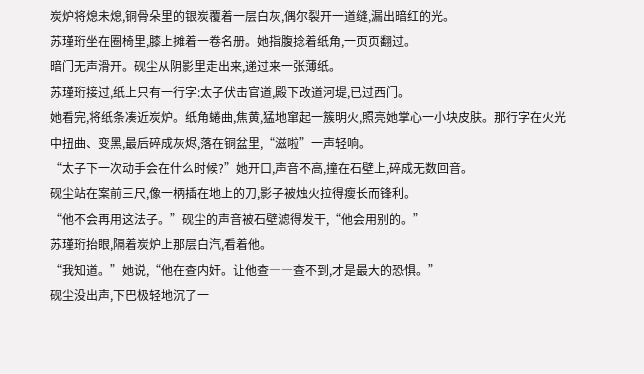炭炉将熄未熄,铜骨朵里的银炭覆着一层白灰,偶尔裂开一道缝,漏出暗红的光。
苏瑾珩坐在圈椅里,膝上摊着一卷名册。她指腹捻着纸角,一页页翻过。
暗门无声滑开。砚尘从阴影里走出来,递过来一张薄纸。
苏瑾珩接过,纸上只有一行字:太子伏击官道,殿下改道河堤,已过西门。
她看完,将纸条凑近炭炉。纸角蜷曲,焦黄,猛地窜起一簇明火,照亮她掌心一小块皮肤。那行字在火光中扭曲、变黑,最后碎成灰烬,落在铜盆里,“滋啦”一声轻响。
“太子下一次动手会在什么时候?”她开口,声音不高,撞在石壁上,碎成无数回音。
砚尘站在案前三尺,像一柄插在地上的刀,影子被烛火拉得瘦长而锋利。
“他不会再用这法子。”砚尘的声音被石壁滤得发干,“他会用别的。”
苏瑾珩抬眼,隔着炭炉上那层白汽,看着他。
“我知道。”她说,“他在查内奸。让他查――查不到,才是最大的恐惧。”
砚尘没出声,下巴极轻地沉了一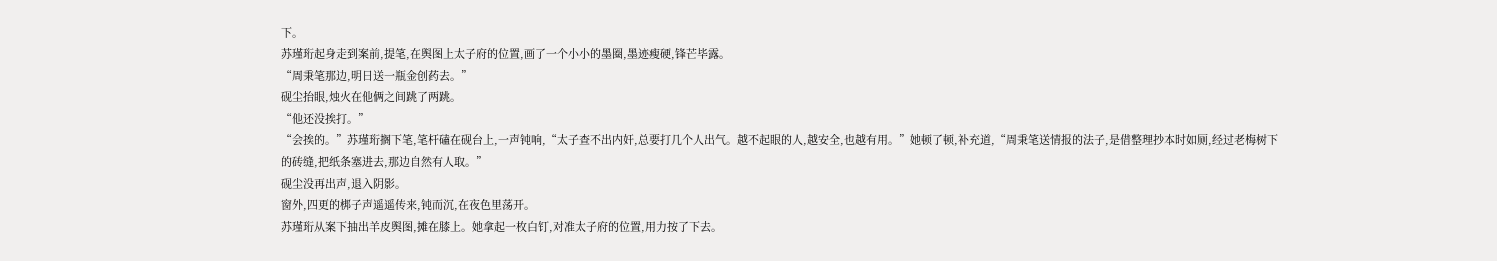下。
苏瑾珩起身走到案前,提笔,在舆图上太子府的位置,画了一个小小的墨圈,墨迹瘦硬,锋芒毕露。
“周秉笔那边,明日送一瓶金创药去。”
砚尘抬眼,烛火在他俩之间跳了两跳。
“他还没挨打。”
“会挨的。”苏瑾珩搁下笔,笔杆磕在砚台上,一声钝响,“太子查不出内奸,总要打几个人出气。越不起眼的人,越安全,也越有用。”她顿了顿,补充道,“周秉笔送情报的法子,是借整理抄本时如厕,经过老梅树下的砖缝,把纸条塞进去,那边自然有人取。”
砚尘没再出声,退入阴影。
窗外,四更的梆子声遥遥传来,钝而沉,在夜色里荡开。
苏瑾珩从案下抽出羊皮舆图,摊在膝上。她拿起一枚白钉,对准太子府的位置,用力按了下去。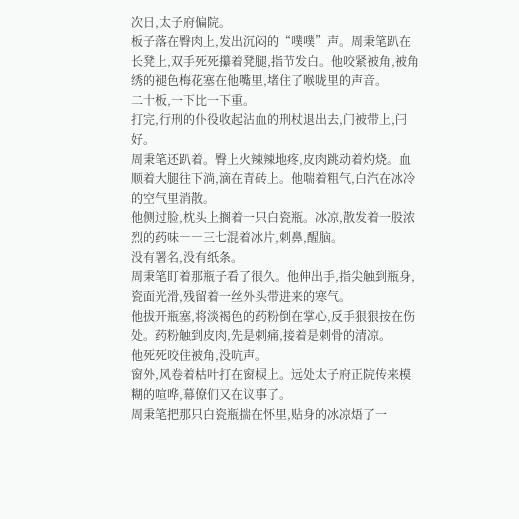次日,太子府偏院。
板子落在臀肉上,发出沉闷的“噗噗”声。周秉笔趴在长凳上,双手死死攥着凳腿,指节发白。他咬紧被角,被角绣的褪色梅花塞在他嘴里,堵住了喉咙里的声音。
二十板,一下比一下重。
打完,行刑的仆役收起沾血的刑杖退出去,门被带上,闩好。
周秉笔还趴着。臀上火辣辣地疼,皮肉跳动着灼烧。血顺着大腿往下淌,滴在青砖上。他喘着粗气,白汽在冰冷的空气里消散。
他侧过脸,枕头上搁着一只白瓷瓶。冰凉,散发着一股浓烈的药味――三七混着冰片,刺鼻,醒脑。
没有署名,没有纸条。
周秉笔盯着那瓶子看了很久。他伸出手,指尖触到瓶身,瓷面光滑,残留着一丝外头带进来的寒气。
他拔开瓶塞,将淡褐色的药粉倒在掌心,反手狠狠按在伤处。药粉触到皮肉,先是刺痛,接着是刺骨的清凉。
他死死咬住被角,没吭声。
窗外,风卷着枯叶打在窗棂上。远处太子府正院传来模糊的喧哗,幕僚们又在议事了。
周秉笔把那只白瓷瓶揣在怀里,贴身的冰凉焐了一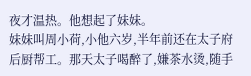夜才温热。他想起了妹妹。
妹妹叫周小荷,小他六岁,半年前还在太子府后厨帮工。那天太子喝醉了,嫌茶水烫,随手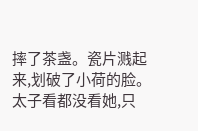摔了茶盏。瓷片溅起来,划破了小荷的脸。太子看都没看她,只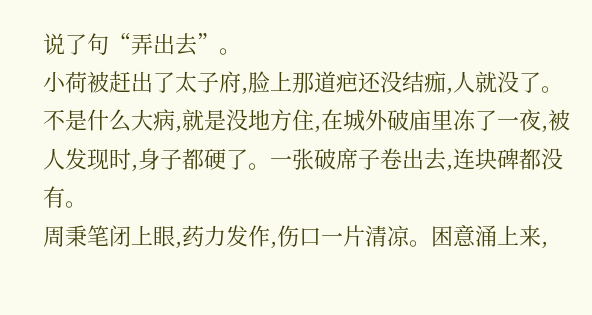说了句“弄出去”。
小荷被赶出了太子府,脸上那道疤还没结痂,人就没了。不是什么大病,就是没地方住,在城外破庙里冻了一夜,被人发现时,身子都硬了。一张破席子卷出去,连块碑都没有。
周秉笔闭上眼,药力发作,伤口一片清凉。困意涌上来,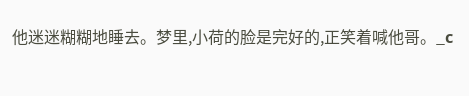他迷迷糊糊地睡去。梦里,小荷的脸是完好的,正笑着喊他哥。_c